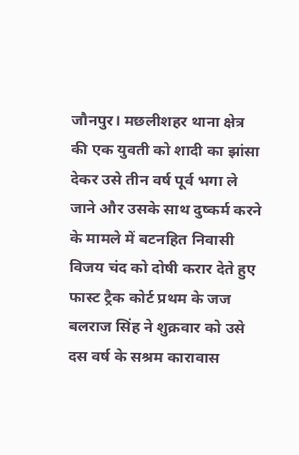जौनपुर। मछलीशहर थाना क्षेत्र की एक युवती को शादी का झांसा देकर उसे तीन वर्ष पूर्व भगा ले जाने और उसके साथ दुष्कर्म करने के मामले में बटनहित निवासी विजय चंद को दोषी करार देते हुए फास्ट ट्रैक कोर्ट प्रथम के जज बलराज सिंह ने शुक्रवार को उसे दस वर्ष के सश्रम कारावास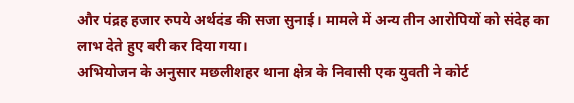और पंद्रह हजार रुपये अर्थदंड की सजा सुनाई। मामले में अन्य तीन आरोपियों को संदेह का लाभ देते हुए बरी कर दिया गया।
अभियोजन के अनुसार मछलीशहर थाना क्षेत्र के निवासी एक युवती ने कोर्ट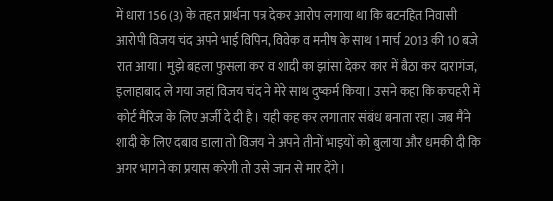में धारा 156 (3) के तहत प्रार्थना पत्र देकर आरोप लगाया था कि बटनहित निवासी आरोपी विजय चंद अपने भाई विपिन, विवेक व मनीष के साथ 1 मार्च 2013 की 10 बजे रात आया। मुझे बहला फुसला कर व शादी का झांसा देकर कार में बैठा कर दारागंज, इलाहाबाद ले गया जहां विजय चंद ने मेरे साथ दुष्कर्म किया। उसने कहा कि कचहरी में कोर्ट मैरिज के लिए अर्जी दे दी है। यही कह कर लगातार संबंध बनाता रहा। जब मैंने शादी के लिए दबाव डाला तो विजय ने अपने तीनों भाइयों को बुलाया और धमकी दी कि अगर भागने का प्रयास करेगी तो उसे जान से मार देंगे।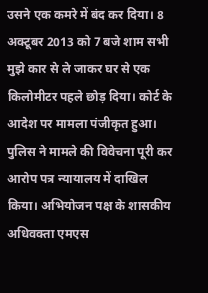उसने एक कमरे में बंद कर दिया। 8 अक्टूबर 2013 को 7 बजे शाम सभी मुझे कार से ले जाकर घर से एक किलोमीटर पहले छोड़ दिया। कोर्ट के आदेश पर मामला पंजीकृत हुआ। पुलिस ने मामले की विवेचना पूरी कर आरोप पत्र न्यायालय में दाखिल किया। अभियोजन पक्ष के शासकीय अधिवक्ता एमएस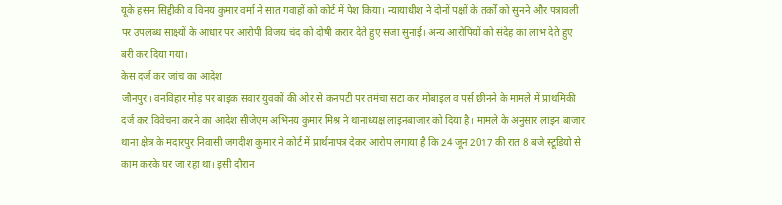यूके हसन सिद्दीकी व विनय कुमार वर्मा ने सात गवाहों को कोर्ट में पेश किया। न्यायाधीश ने दोनों पक्षों के तर्कों को सुनने और पत्रावली पर उपलब्ध साक्ष्यों के आधार पर आरोपी विजय चंद को दोषी करार देते हुए सजा सुनाई। अन्य आरोपियों को संदेह का लाभ देते हुए बरी कर दिया गया।
केस दर्ज कर जांच का आदेश
जौनपुर। वनविहार मोड़ पर बाइक सवार युवकों की ओर से कनपटी पर तमंचा सटा कर मोबाइल व पर्स छीनने के मामले में प्राथमिकी दर्ज कर विवेचना करने का आदेश सीजेएम अभिनय कुमार मिश्र ने थानाध्यक्ष लाइनबाजार को दिया है। मामले के अनुसार लाइन बाजार थाना क्षेत्र के मदारपुर निवासी जगदीश कुमार ने कोर्ट में प्रार्थनापत्र देकर आरोप लगाया है कि 24 जून 2017 की रात 8 बजे स्टूडियो से काम करके घर जा रहा था। इसी दौरान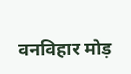वनविहार मोड़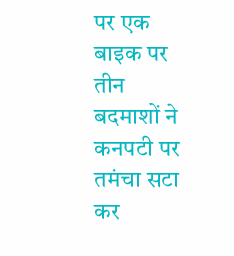पर एक बाइक पर तीन बदमाशों ने कनपटी पर तमंचा सटा कर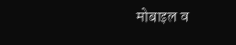मोबाइल व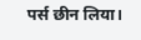पर्स छीन लिया।